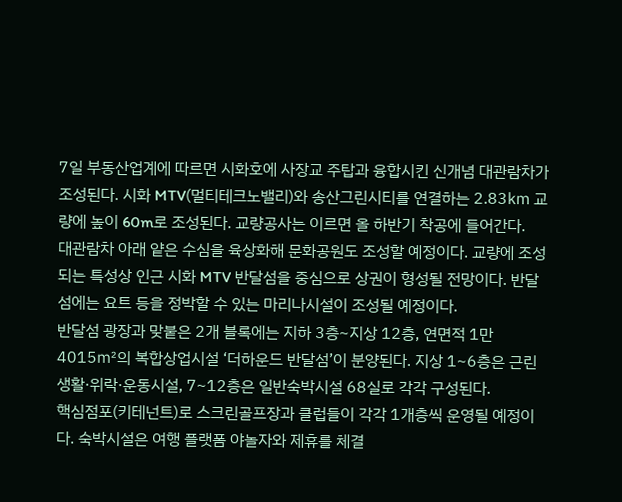7일 부동산업계에 따르면 시화호에 사장교 주탑과 융합시킨 신개념 대관람차가 조성된다. 시화 MTV(멀티테크노밸리)와 송산그린시티를 연결하는 2.83㎞ 교량에 높이 60m로 조성된다. 교량공사는 이르면 올 하반기 착공에 들어간다.
대관람차 아래 얕은 수심을 육상화해 문화공원도 조성할 예정이다. 교량에 조성되는 특성상 인근 시화 MTV 반달섬을 중심으로 상권이 형성될 전망이다. 반달섬에는 요트 등을 정박할 수 있는 마리나시설이 조성될 예정이다.
반달섬 광장과 맞붙은 2개 블록에는 지하 3층~지상 12층, 연면적 1만 4015㎡의 복합상업시설 ‘더하운드 반달섬’이 분양된다. 지상 1~6층은 근린생활·위락·운동시설, 7~12층은 일반숙박시설 68실로 각각 구성된다.
핵심점포(키테넌트)로 스크린골프장과 클럽들이 각각 1개층씩 운영될 예정이다. 숙박시설은 여행 플랫폼 야놀자와 제휴를 체결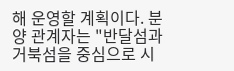해 운영할 계획이다. 분양 관계자는 "반달섬과 거북섬을 중심으로 시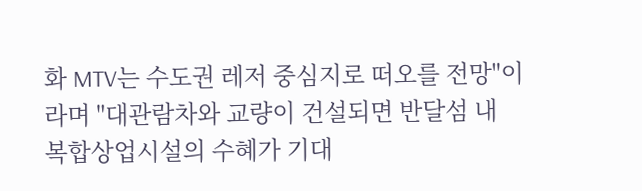화 MTV는 수도권 레저 중심지로 떠오를 전망"이라며 "대관람차와 교량이 건설되면 반달섬 내 복합상업시설의 수혜가 기대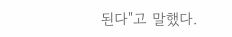된다"고 말했다.